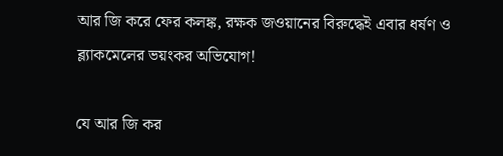আর জি করে ফের কলঙ্ক, রক্ষক জওয়ানের বিরুদ্ধেই এবার ধর্ষণ ও ব্ল্যাকমেলের ভয়ংকর অভিযোগ!

যে আর জি কর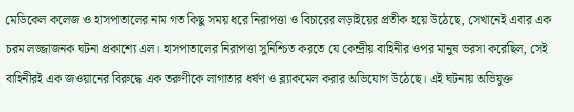মেডিকেল কলেজ ও হাসপাতালের নাম গত কিছু সময় ধরে নিরাপত্তা ও বিচারের লড়াইয়ের প্রতীক হয়ে উঠেছে, সেখানেই এবার এক চরম লজ্জাজনক ঘটনা প্রকাশ্যে এল। হাসপাতালের নিরাপত্তা সুনিশ্চিত করতে যে কেন্দ্রীয় বাহিনীর ওপর মানুষ ভরসা করেছিল, সেই বাহিনীরই এক জওয়ানের বিরুদ্ধে এক তরুণীকে লাগাতার ধর্ষণ ও ব্ল্যাকমেল করার অভিযোগ উঠেছে। এই ঘটনায় অভিযুক্ত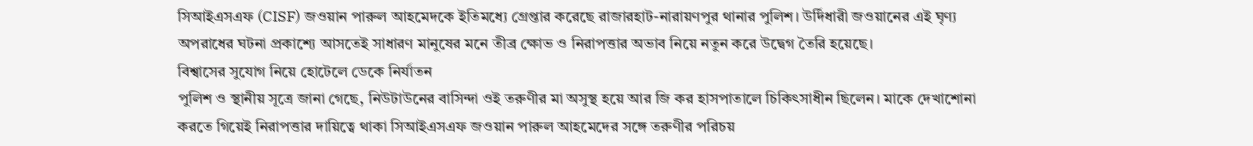সিআইএসএফ (CISF) জওয়ান পারুল আহমেদকে ইতিমধ্যে গ্রেপ্তার করেছে রাজারহাট-নারায়ণপুর থানার পুলিশ। উর্দিধারী জওয়ানের এই ঘৃণ্য অপরাধের ঘটনা প্রকাশ্যে আসতেই সাধারণ মানুষের মনে তীব্র ক্ষোভ ও নিরাপত্তার অভাব নিয়ে নতুন করে উদ্বেগ তৈরি হয়েছে।
বিশ্বাসের সুযোগ নিয়ে হোটেলে ডেকে নির্যাতন
পুলিশ ও স্থানীয় সূত্রে জানা গেছে, নিউটাউনের বাসিন্দা ওই তরুণীর মা অসুস্থ হয়ে আর জি কর হাসপাতালে চিকিৎসাধীন ছিলেন। মাকে দেখাশোনা করতে গিয়েই নিরাপত্তার দায়িত্বে থাকা সিআইএসএফ জওয়ান পারুল আহমেদের সঙ্গে তরুণীর পরিচয়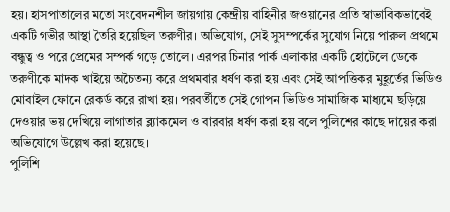হয়। হাসপাতালের মতো সংবেদনশীল জায়গায় কেন্দ্রীয় বাহিনীর জওয়ানের প্রতি স্বাভাবিকভাবেই একটি গভীর আস্থা তৈরি হয়েছিল তরুণীর। অভিযোগ, সেই সুসম্পর্কের সুযোগ নিয়ে পারুল প্রথমে বন্ধুত্ব ও পরে প্রেমের সম্পর্ক গড়ে তোলে। এরপর চিনার পার্ক এলাকার একটি হোটেলে ডেকে তরুণীকে মাদক খাইয়ে অচৈতন্য করে প্রথমবার ধর্ষণ করা হয় এবং সেই আপত্তিকর মুহূর্তের ভিডিও মোবাইল ফোনে রেকর্ড করে রাখা হয়। পরবর্তীতে সেই গোপন ভিডিও সামাজিক মাধ্যমে ছড়িয়ে দেওয়ার ভয় দেখিয়ে লাগাতার ব্ল্যাকমেল ও বারবার ধর্ষণ করা হয় বলে পুলিশের কাছে দায়ের করা অভিযোগে উল্লেখ করা হয়েছে।
পুলিশি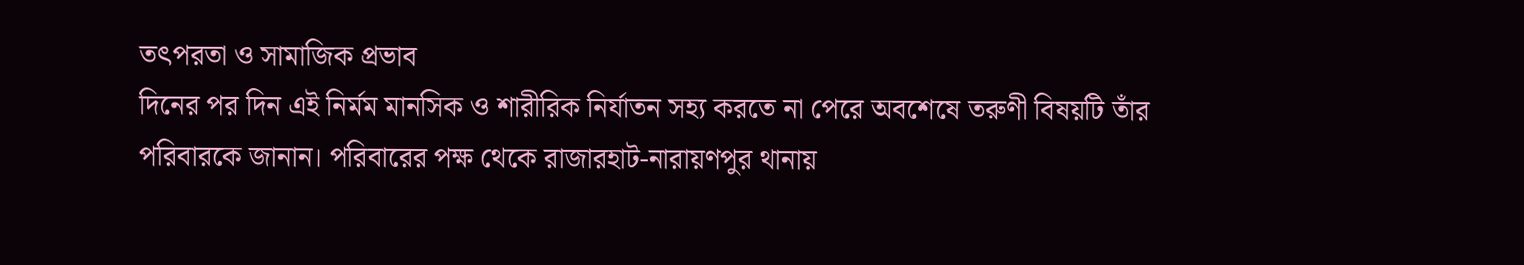তৎপরতা ও সামাজিক প্রভাব
দিনের পর দিন এই নির্মম মানসিক ও শারীরিক নির্যাতন সহ্য করতে না পেরে অবশেষে তরুণী বিষয়টি তাঁর পরিবারকে জানান। পরিবারের পক্ষ থেকে রাজারহাট-নারায়ণপুর থানায়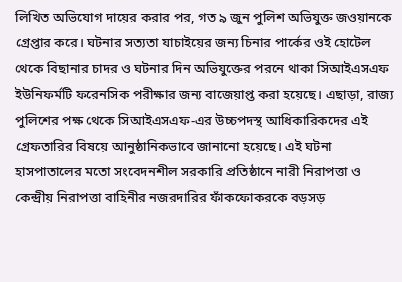লিখিত অভিযোগ দায়ের করার পর, গত ৯ জুন পুলিশ অভিযুক্ত জওয়ানকে গ্রেপ্তার করে। ঘটনার সত্যতা যাচাইয়ের জন্য চিনার পার্কের ওই হোটেল থেকে বিছানার চাদর ও ঘটনার দিন অভিযুক্তের পরনে থাকা সিআইএসএফ ইউনিফর্মটি ফরেনসিক পরীক্ষার জন্য বাজেয়াপ্ত করা হয়েছে। এছাড়া, রাজ্য পুলিশের পক্ষ থেকে সিআইএসএফ-এর উচ্চপদস্থ আধিকারিকদের এই গ্রেফতারির বিষয়ে আনুষ্ঠানিকভাবে জানানো হয়েছে। এই ঘটনা হাসপাতালের মতো সংবেদনশীল সরকারি প্রতিষ্ঠানে নারী নিরাপত্তা ও কেন্দ্রীয় নিরাপত্তা বাহিনীর নজরদারির ফাঁকফোকরকে বড়সড়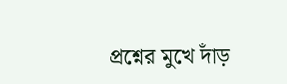প্রশ্নের মুখে দাঁড়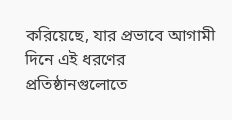করিয়েছে, যার প্রভাবে আগামী দিনে এই ধরণের প্রতিষ্ঠানগুলোতে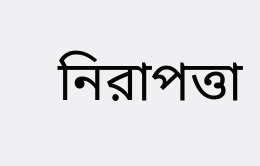নিরাপত্তা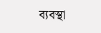ব্যবস্থা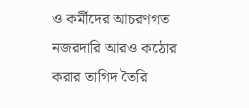ও কর্মীদের আচরণগত নজরদারি আরও কঠোর করার তাগিদ তৈরি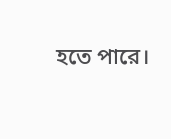হতে পারে।